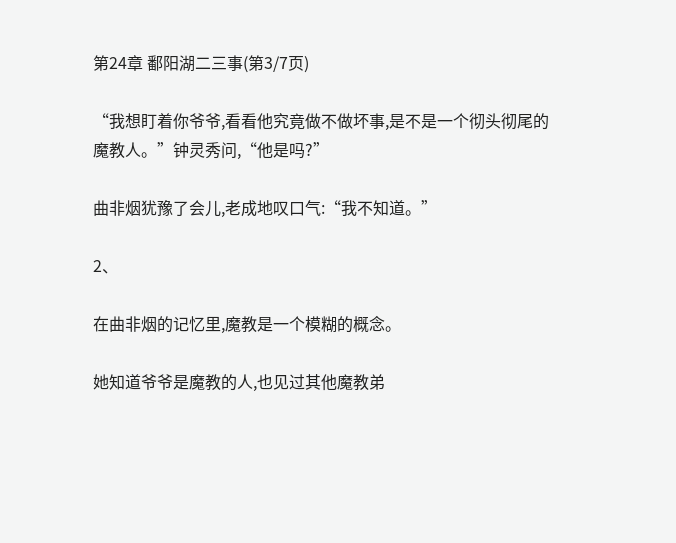第24章 鄱阳湖二三事(第3/7页)

“我想盯着你爷爷,看看他究竟做不做坏事,是不是一个彻头彻尾的魔教人。”钟灵秀问,“他是吗?”

曲非烟犹豫了会儿,老成地叹口气:“我不知道。”

2、

在曲非烟的记忆里,魔教是一个模糊的概念。

她知道爷爷是魔教的人,也见过其他魔教弟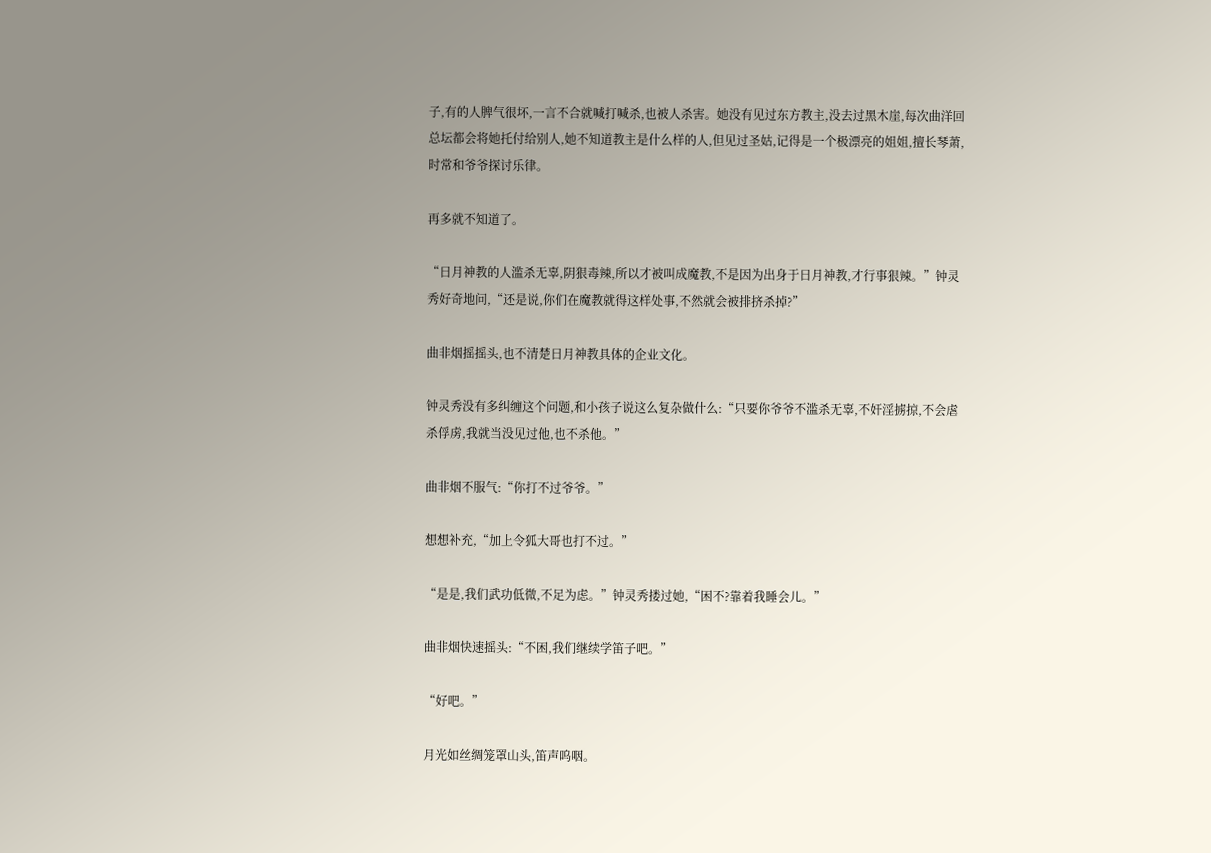子,有的人脾气很坏,一言不合就喊打喊杀,也被人杀害。她没有见过东方教主,没去过黑木崖,每次曲洋回总坛都会将她托付给别人,她不知道教主是什么样的人,但见过圣姑,记得是一个极漂亮的姐姐,擅长琴萧,时常和爷爷探讨乐律。

再多就不知道了。

“日月神教的人滥杀无辜,阴狠毒辣,所以才被叫成魔教,不是因为出身于日月神教,才行事狠辣。”钟灵秀好奇地问,“还是说,你们在魔教就得这样处事,不然就会被排挤杀掉?”

曲非烟摇摇头,也不清楚日月神教具体的企业文化。

钟灵秀没有多纠缠这个问题,和小孩子说这么复杂做什么:“只要你爷爷不滥杀无辜,不奸淫掳掠,不会虐杀俘虏,我就当没见过他,也不杀他。”

曲非烟不服气:“你打不过爷爷。”

想想补充,“加上令狐大哥也打不过。”

“是是,我们武功低微,不足为虑。”钟灵秀搂过她,“困不?靠着我睡会儿。”

曲非烟快速摇头:“不困,我们继续学笛子吧。”

“好吧。”

月光如丝绸笼罩山头,笛声呜咽。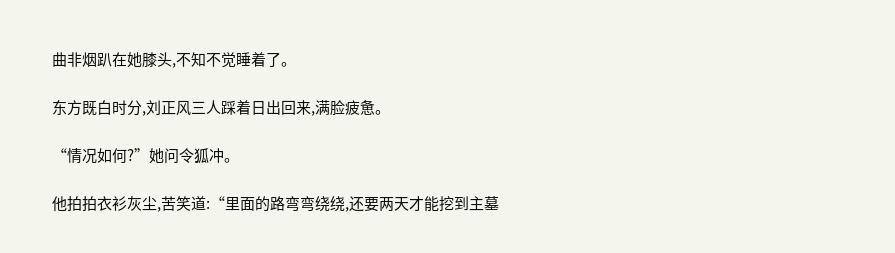曲非烟趴在她膝头,不知不觉睡着了。

东方既白时分,刘正风三人踩着日出回来,满脸疲惫。

“情况如何?”她问令狐冲。

他拍拍衣衫灰尘,苦笑道:“里面的路弯弯绕绕,还要两天才能挖到主墓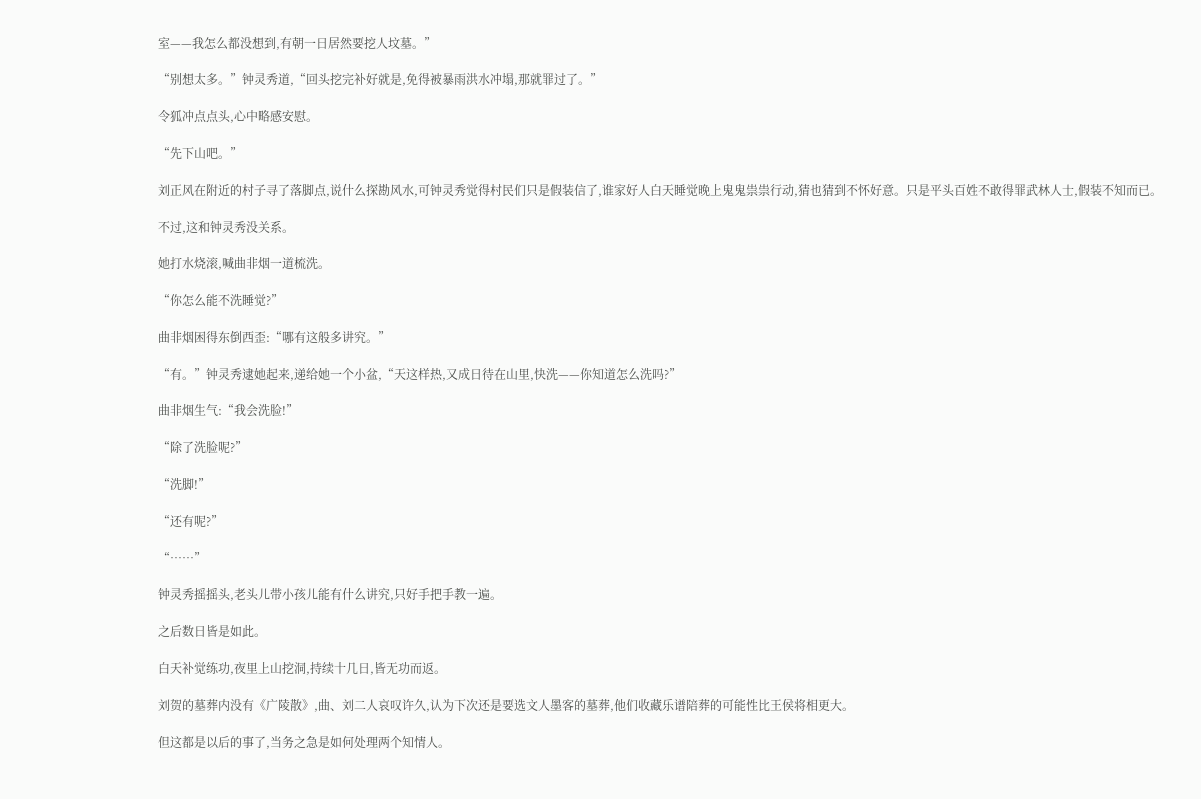室——我怎么都没想到,有朝一日居然要挖人坟墓。”

“别想太多。”钟灵秀道,“回头挖完补好就是,免得被暴雨洪水冲塌,那就罪过了。”

令狐冲点点头,心中略感安慰。

“先下山吧。”

刘正风在附近的村子寻了落脚点,说什么探勘风水,可钟灵秀觉得村民们只是假装信了,谁家好人白天睡觉晚上鬼鬼祟祟行动,猜也猜到不怀好意。只是平头百姓不敢得罪武林人士,假装不知而已。

不过,这和钟灵秀没关系。

她打水烧滚,喊曲非烟一道梳洗。

“你怎么能不洗睡觉?”

曲非烟困得东倒西歪:“哪有这般多讲究。”

“有。”钟灵秀逮她起来,递给她一个小盆,“天这样热,又成日待在山里,快洗——你知道怎么洗吗?”

曲非烟生气:“我会洗脸!”

“除了洗脸呢?”

“洗脚!”

“还有呢?”

“……”

钟灵秀摇摇头,老头儿带小孩儿能有什么讲究,只好手把手教一遍。

之后数日皆是如此。

白天补觉练功,夜里上山挖洞,持续十几日,皆无功而返。

刘贺的墓葬内没有《广陵散》,曲、刘二人哀叹许久,认为下次还是要选文人墨客的墓葬,他们收藏乐谱陪葬的可能性比王侯将相更大。

但这都是以后的事了,当务之急是如何处理两个知情人。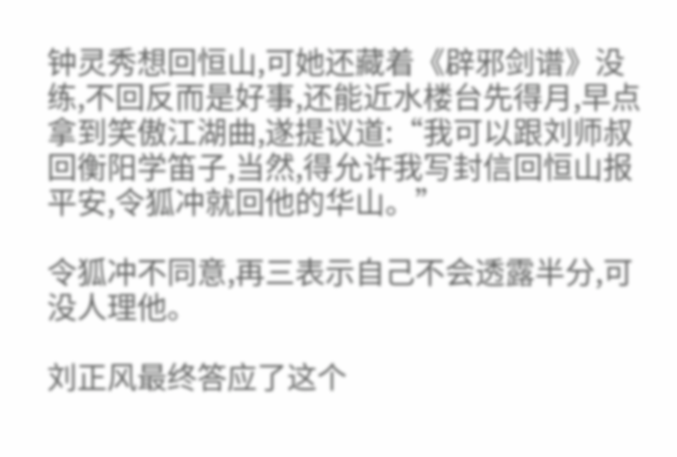钟灵秀想回恒山,可她还藏着《辟邪剑谱》没练,不回反而是好事,还能近水楼台先得月,早点拿到笑傲江湖曲,遂提议道:“我可以跟刘师叔回衡阳学笛子,当然,得允许我写封信回恒山报平安,令狐冲就回他的华山。”

令狐冲不同意,再三表示自己不会透露半分,可没人理他。

刘正风最终答应了这个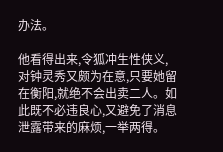办法。

他看得出来,令狐冲生性侠义,对钟灵秀又颇为在意,只要她留在衡阳,就绝不会出卖二人。如此既不必违良心,又避免了消息泄露带来的麻烦,一举两得。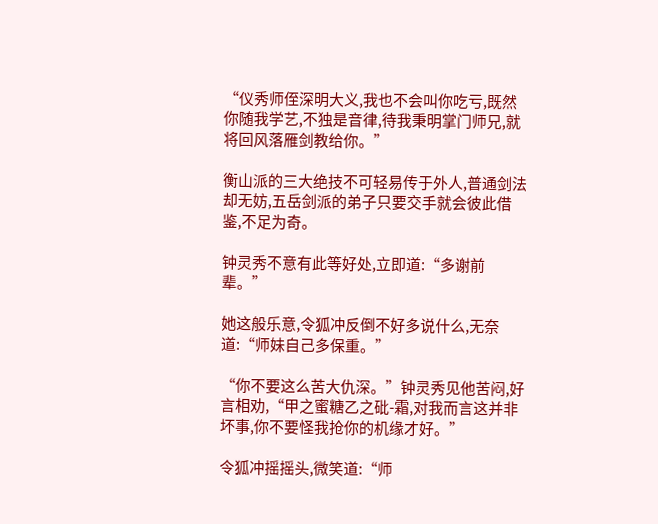“仪秀师侄深明大义,我也不会叫你吃亏,既然你随我学艺,不独是音律,待我秉明掌门师兄,就将回风落雁剑教给你。”

衡山派的三大绝技不可轻易传于外人,普通剑法却无妨,五岳剑派的弟子只要交手就会彼此借鉴,不足为奇。

钟灵秀不意有此等好处,立即道:“多谢前辈。”

她这般乐意,令狐冲反倒不好多说什么,无奈道:“师妹自己多保重。”

“你不要这么苦大仇深。”钟灵秀见他苦闷,好言相劝,“甲之蜜糖乙之砒-霜,对我而言这并非坏事,你不要怪我抢你的机缘才好。”

令狐冲摇摇头,微笑道:“师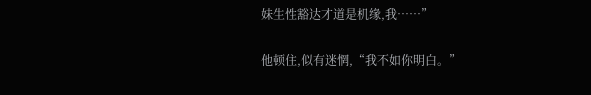妹生性豁达才道是机缘,我……”

他顿住,似有迷惘,“我不如你明白。”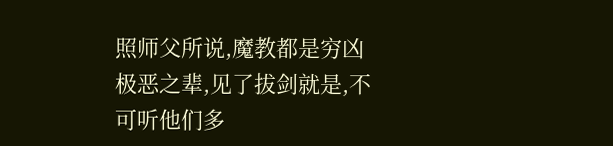照师父所说,魔教都是穷凶极恶之辈,见了拔剑就是,不可听他们多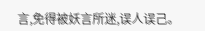言,免得被妖言所迷,误人误己。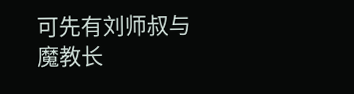可先有刘师叔与魔教长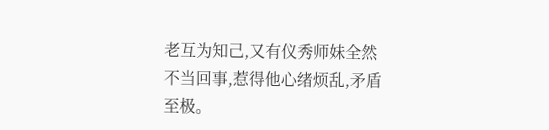老互为知己,又有仪秀师妹全然不当回事,惹得他心绪烦乱,矛盾至极。